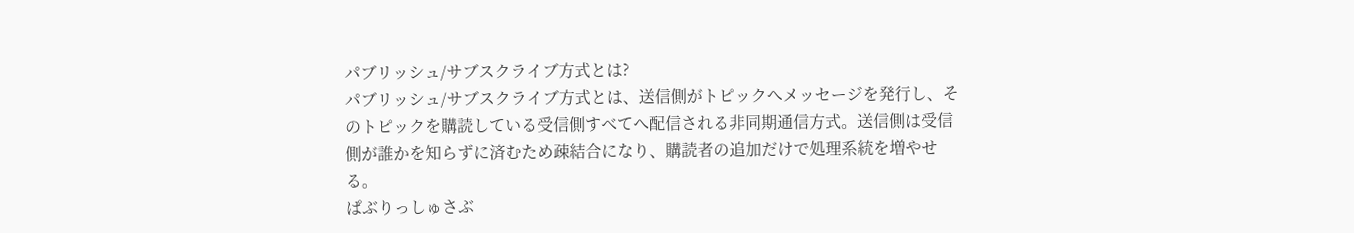パブリッシュ/サブスクライブ方式とは?
パブリッシュ/サブスクライブ方式とは、送信側がトピックへメッセージを発行し、そのトピックを購読している受信側すべてへ配信される非同期通信方式。送信側は受信側が誰かを知らずに済むため疎結合になり、購読者の追加だけで処理系統を増やせる。
ぱぶりっしゅさぶ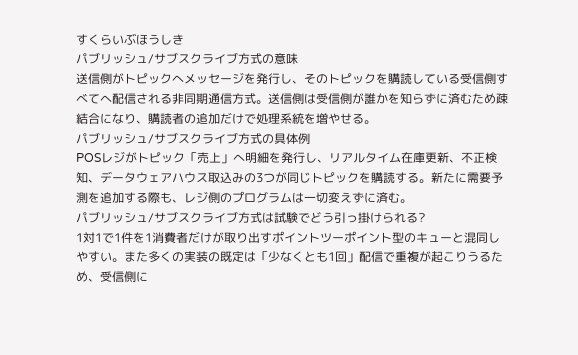すくらいぶほうしき
パブリッシュ/サブスクライブ方式の意味
送信側がトピックへメッセージを発行し、そのトピックを購読している受信側すべてへ配信される非同期通信方式。送信側は受信側が誰かを知らずに済むため疎結合になり、購読者の追加だけで処理系統を増やせる。
パブリッシュ/サブスクライブ方式の具体例
POSレジがトピック「売上」へ明細を発行し、リアルタイム在庫更新、不正検知、データウェアハウス取込みの3つが同じトピックを購読する。新たに需要予測を追加する際も、レジ側のプログラムは一切変えずに済む。
パブリッシュ/サブスクライブ方式は試験でどう引っ掛けられる?
1対1で1件を1消費者だけが取り出すポイントツーポイント型のキューと混同しやすい。また多くの実装の既定は「少なくとも1回」配信で重複が起こりうるため、受信側に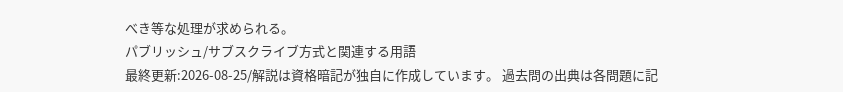べき等な処理が求められる。
パブリッシュ/サブスクライブ方式と関連する用語
最終更新:2026-08-25/解説は資格暗記が独自に作成しています。 過去問の出典は各問題に記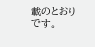載のとおりです。